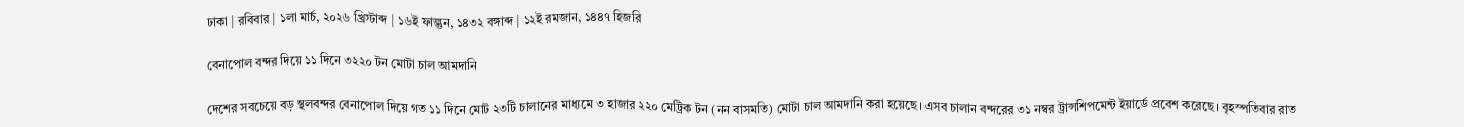ঢাকা | রবিবার | ১লা মার্চ, ২০২৬ খ্রিস্টাব্দ | ১৬ই ফাল্গুন, ১৪৩২ বঙ্গাব্দ | ১২ই রমজান, ১৪৪৭ হিজরি

বেনাপোল বন্দর দিয়ে ১১ দিনে ৩২২০ টন মোটা চাল আমদানি

দেশের সবচেয়ে বড় স্থলবন্দর বেনাপোল দিয়ে গত ১১ দিনে মোট ২৩টি চালানের মাধ্যমে ৩ হাজার ২২০ মেট্রিক টন (নন বাসমতি) মোটা চাল আমদানি করা হয়েছে। এসব চালান বন্দরের ৩১ নম্বর ট্রান্সশিপমেন্ট ইয়ার্ডে প্রবেশ করেছে। বৃহস্পতিবার রাত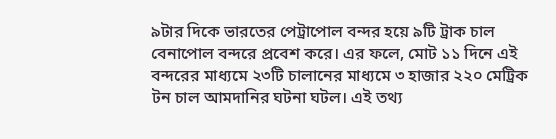৯টার দিকে ভারতের পেট্রাপোল বন্দর হয়ে ৯টি ট্রাক চাল বেনাপোল বন্দরে প্রবেশ করে। এর ফলে, মোট ১১ দিনে এই বন্দরের মাধ্যমে ২৩টি চালানের মাধ্যমে ৩ হাজার ২২০ মেট্রিক টন চাল আমদানির ঘটনা ঘটল। এই তথ্য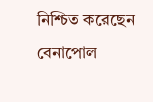নিশ্চিত করেছেন বেনাপোল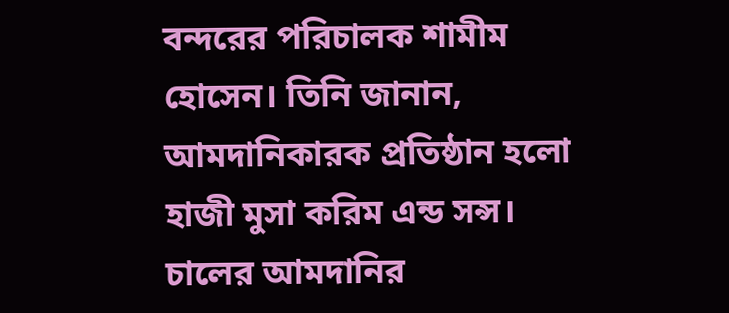বন্দরের পরিচালক শামীম হোসেন। তিনি জানান, আমদানিকারক প্রতিষ্ঠান হলো হাজী মুসা করিম এন্ড সন্স। চালের আমদানির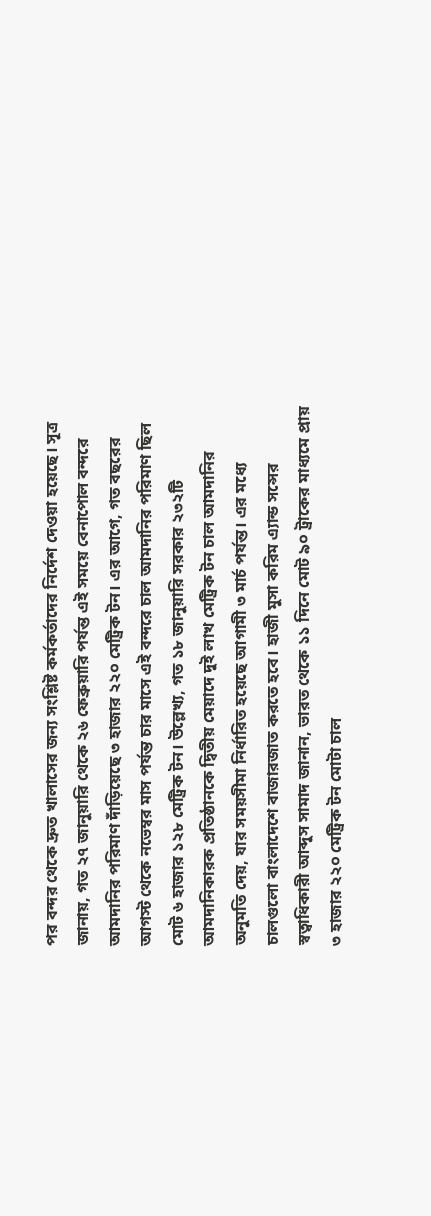পর বন্দর থেকে দ্রুত খালাসের জন্য সংশ্লিষ্ট কর্মকর্তাদের নির্দেশ দেওয়া হয়েছে। সূত্র জানায়, গত ২৭ জানুয়ারি থেকে ২৬ ফেব্রুয়ারি পর্যন্ত এই সময়ে বেনাপোল বন্দরে আমদানির পরিমাণ দাঁড়িয়েছে ৩ হাজার ২২০ মেট্রিক টন। এর আগে, গত বছরের আগস্ট থেকে নভেম্বর মাস পর্যন্ত চার মাসে এই বন্দরে চাল আমদানির পরিমাণ ছিল মোট ৬ হাজার ১২৮ মেট্রিক টন। উল্লেখ্য, গত ১৮ জানুয়ারি সরকার ২৩২টি আমদানিকারক প্রতিষ্ঠানকে দ্বিতীয় মেয়াদে দুই লাখ মেট্রিক টন চাল আমদানির অনুমতি দেয়, যার সময়সীমা নির্ধারিত হয়েছে আগামী ৩ মার্চ পর্যন্ত। এর মধ্যে চালগুলো বাংলাদেশে বাজারজাত করতে হবে। হাজী মুসা করিম এ্যান্ড সন্সের স্বত্বাধিকারী আব্দুস সামাদ জানান, ভারত থেকে ১১ দিনে মোট ৯০ ট্রাকের মাধ্যমে প্রায় ৩ হাজার ২২০ মেট্রিক টন মোটা চাল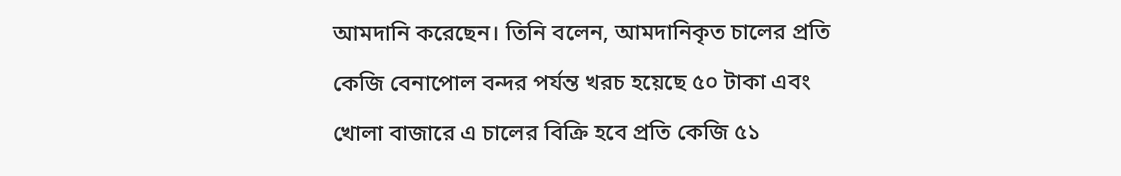আমদানি করেছেন। তিনি বলেন, আমদানিকৃত চালের প্রতি কেজি বেনাপোল বন্দর পর্যন্ত খরচ হয়েছে ৫০ টাকা এবং খোলা বাজারে এ চালের বিক্রি হবে প্রতি কেজি ৫১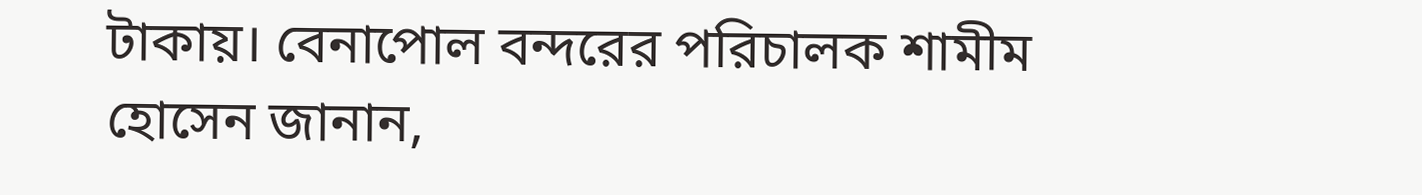টাকায়। বেনাপোল বন্দরের পরিচালক শামীম হোসেন জানান,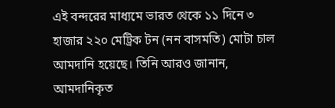এই বন্দরের মাধ্যমে ভারত থেকে ১১ দিনে ৩ হাজার ২২০ মেট্রিক টন (নন বাসমতি) মোটা চাল আমদানি হয়েছে। তিনি আরও জানান, আমদানিকৃত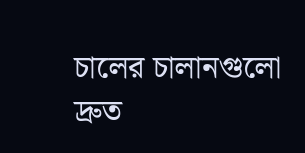চালের চালানগুলো দ্রুত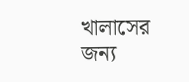খালাসের জন্য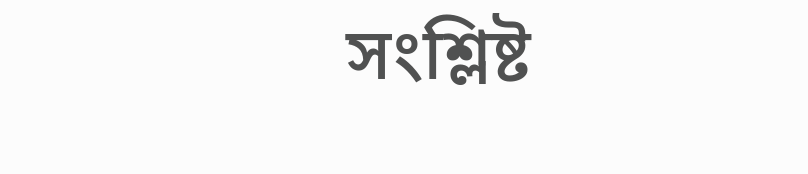সংশ্লিষ্ট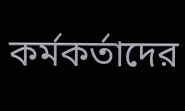কর্মকর্তাদের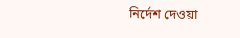নির্দেশ দেওয়া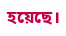হয়েছে।